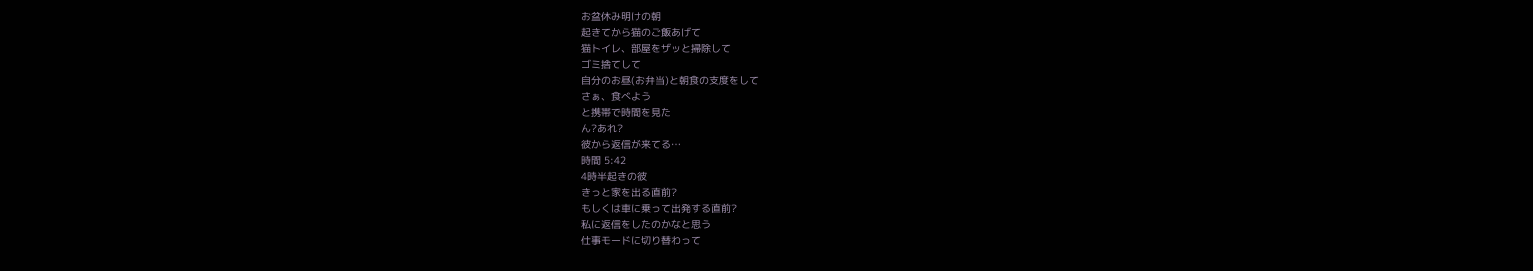お盆休み明けの朝
起きてから猫のご飯あげて
猫トイレ、部屋をザッと掃除して
ゴミ捨てして
自分のお昼(お弁当)と朝食の支度をして
さぁ、食べよう
と携帯で時間を見た
ん?あれ?
彼から返信が来てる…
時間 5:42
4時半起きの彼
きっと家を出る直前?
もしくは車に乗って出発する直前?
私に返信をしたのかなと思う
仕事モードに切り替わって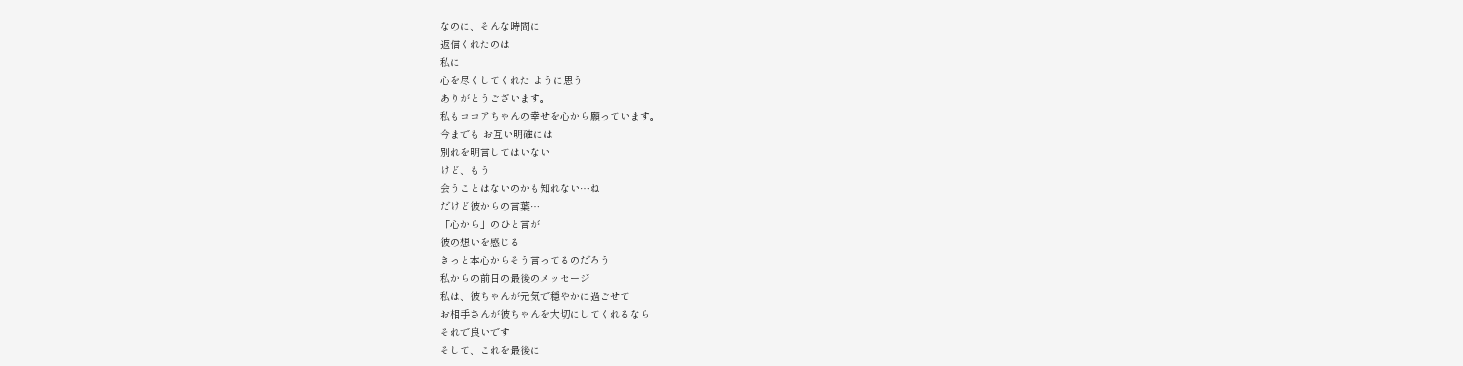なのに、そんな時間に
返信くれたのは
私に
心を尽くしてくれた ように思う
ありがとうございます。
私もココアちゃんの幸せを心から願っています。
今までも お互い明確には
別れを明言してはいない
けど、もう
会うことはないのかも知れない…ね
だけど彼からの言葉…
「心から」のひと言が
彼の想いを感じる
きっと本心からそう言ってるのだろう
私からの前日の最後のメッセージ
私は、彼ちゃんが元気で穏やかに過ごせて
お相手さんが彼ちゃんを大切にしてくれるなら
それで良いです
そして、これを最後に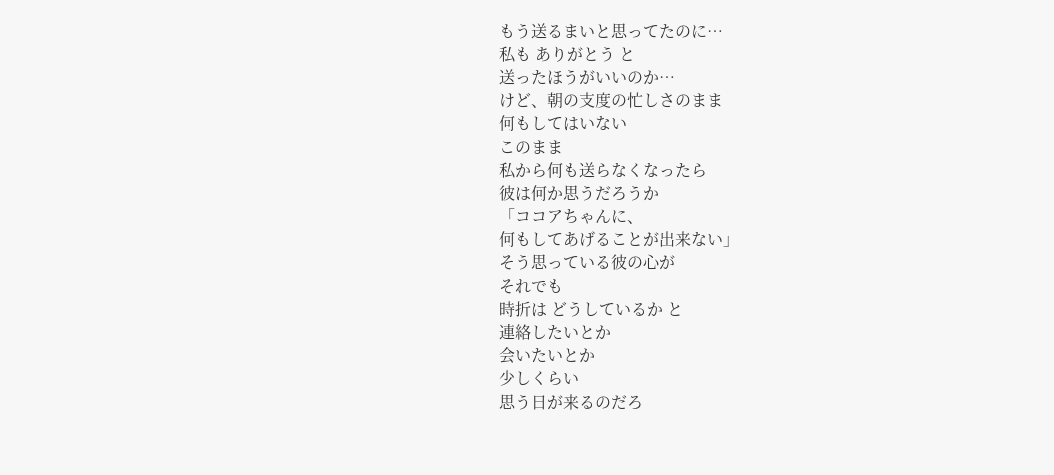もう送るまいと思ってたのに…
私も ありがとう と
送ったほうがいいのか…
けど、朝の支度の忙しさのまま
何もしてはいない
このまま
私から何も送らなくなったら
彼は何か思うだろうか
「ココアちゃんに、
何もしてあげることが出来ない」
そう思っている彼の心が
それでも
時折は どうしているか と
連絡したいとか
会いたいとか
少しくらい
思う日が来るのだろ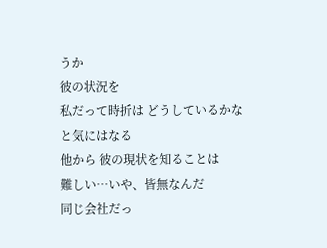うか
彼の状況を
私だって時折は どうしているかな
と気にはなる
他から 彼の現状を知ることは
難しい…いや、皆無なんだ
同じ会社だっ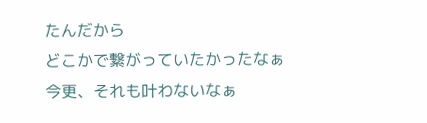たんだから
どこかで繋がっていたかったなぁ
今更、それも叶わないなぁ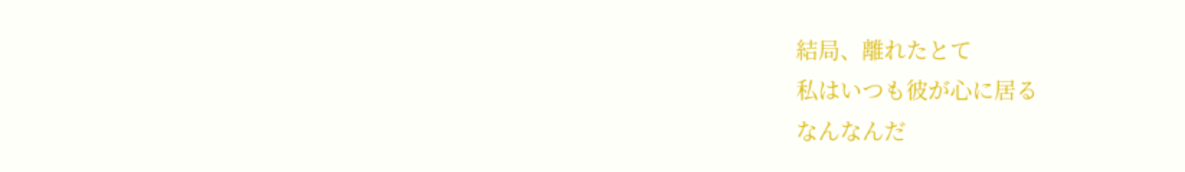結局、離れたとて
私はいつも彼が心に居る
なんなんだ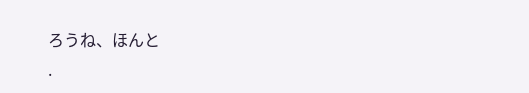ろうね、ほんと
.